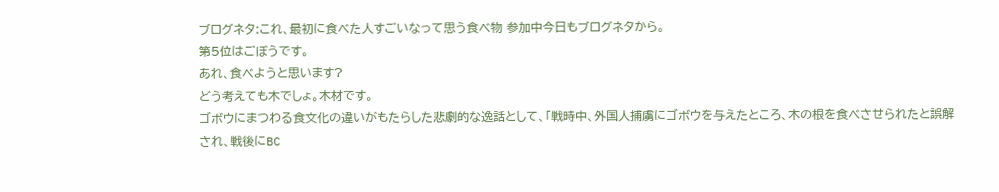ブログネタ:これ、最初に食べた人すごいなって思う食べ物 参加中今日もブログネタから。
第5位はごぼうです。
あれ、食べようと思います?
どう考えても木でしょ。木材です。
ゴボウにまつわる食文化の違いがもたらした悲劇的な逸話として、「戦時中、外国人捕虜にゴボウを与えたところ、木の根を食べさせられたと誤解され、戦後にBC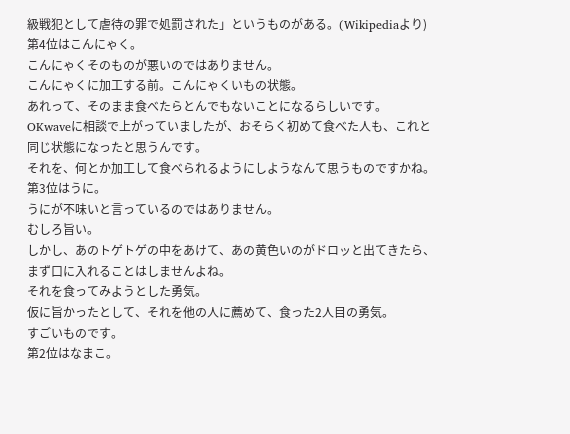級戦犯として虐待の罪で処罰された」というものがある。(Wikipediaより)
第4位はこんにゃく。
こんにゃくそのものが悪いのではありません。
こんにゃくに加工する前。こんにゃくいもの状態。
あれって、そのまま食べたらとんでもないことになるらしいです。
OKwaveに相談で上がっていましたが、おそらく初めて食べた人も、これと同じ状態になったと思うんです。
それを、何とか加工して食べられるようにしようなんて思うものですかね。
第3位はうに。
うにが不味いと言っているのではありません。
むしろ旨い。
しかし、あのトゲトゲの中をあけて、あの黄色いのがドロッと出てきたら、
まず口に入れることはしませんよね。
それを食ってみようとした勇気。
仮に旨かったとして、それを他の人に薦めて、食った2人目の勇気。
すごいものです。
第2位はなまこ。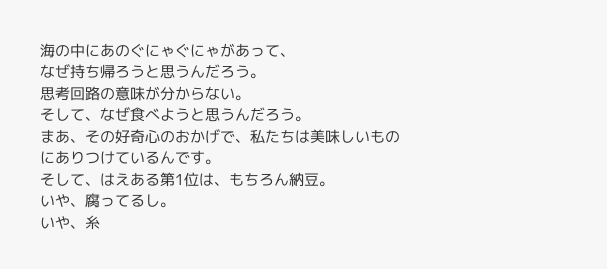海の中にあのぐにゃぐにゃがあって、
なぜ持ち帰ろうと思うんだろう。
思考回路の意味が分からない。
そして、なぜ食べようと思うんだろう。
まあ、その好奇心のおかげで、私たちは美味しいものにありつけているんです。
そして、はえある第1位は、もちろん納豆。
いや、腐ってるし。
いや、糸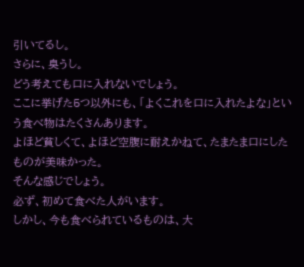引いてるし。
さらに、臭うし。
どう考えても口に入れないでしょう。
ここに挙げた5つ以外にも、「よくこれを口に入れたよな」という食べ物はたくさんあります。
よほど貧しくて、よほど空腹に耐えかねて、たまたま口にしたものが美味かった。
そんな感じでしょう。
必ず、初めて食べた人がいます。
しかし、今も食べられているものは、大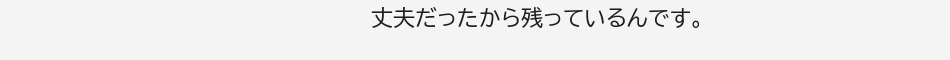丈夫だったから残っているんです。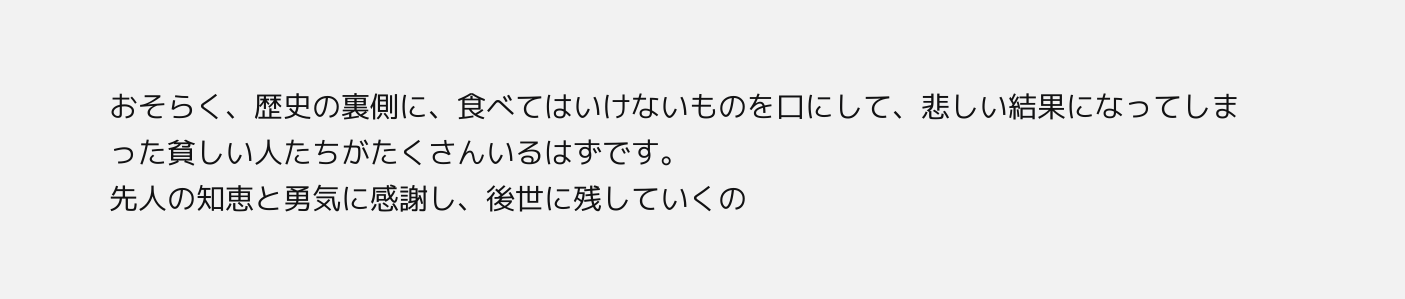おそらく、歴史の裏側に、食べてはいけないものを口にして、悲しい結果になってしまった貧しい人たちがたくさんいるはずです。
先人の知恵と勇気に感謝し、後世に残していくの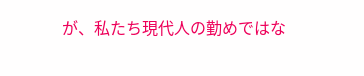が、私たち現代人の勤めではな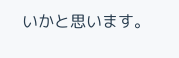いかと思います。